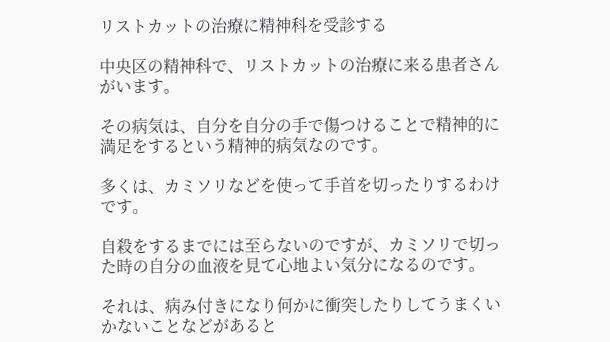リストカットの治療に精神科を受診する

中央区の精神科で、リストカットの治療に来る患者さんがいます。

その病気は、自分を自分の手で傷つけることで精神的に満足をするという精神的病気なのです。

多くは、カミソリなどを使って手首を切ったりするわけです。

自殺をするまでには至らないのですが、カミソリで切った時の自分の血液を見て心地よい気分になるのです。

それは、病み付きになり何かに衝突したりしてうまくいかないことなどがあると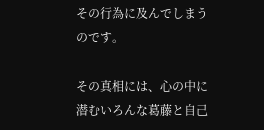その行為に及んでしまうのです。

その真相には、心の中に潜むいろんな葛藤と自己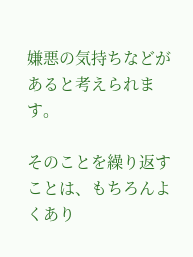嫌悪の気持ちなどがあると考えられます。

そのことを繰り返すことは、もちろんよくあり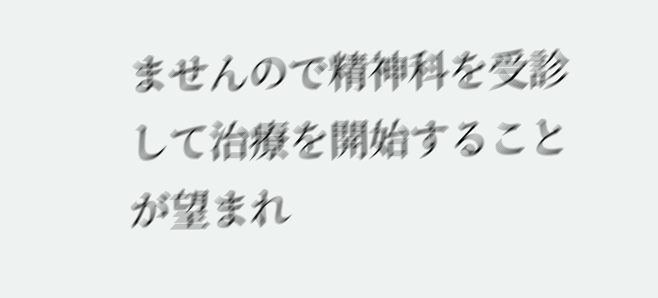ませんので精神科を受診して治療を開始することが望まれ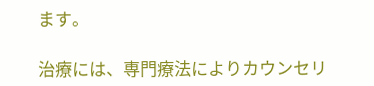ます。

治療には、専門療法によりカウンセリ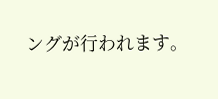ングが行われます。